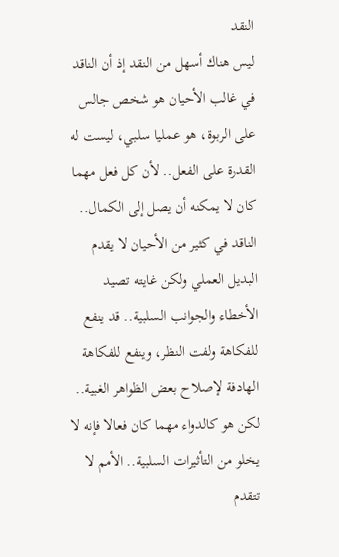النقد
ليس هناك أسهل من النقد إذ أن الناقد في غالب الأحيان هو شخص جالس على الربوة، هو عمليا سلبي، ليست له القدرة على الفعل.. لأن كل فعل مهما كان لا يمكنه أن يصل إلى الكمال.. الناقد في كثير من الأحيان لا يقدم البديل العملي ولكن غايته تصيد الأخطاء والجوانب السلبية.. قد ينفع للفكاهة ولفت النظر، وينفع للفكاهة الهادفة لإصلاح بعض الظواهر الغبية.. لكن هو كالدواء مهما كان فعالا فإنه لا يخلو من التأثيرات السلبية.. الأمم لا تتقدم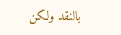بالنقد ولكن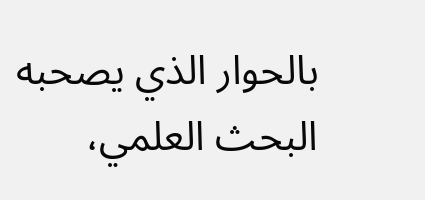بالحوار الذي يصحبه البحث العلمي،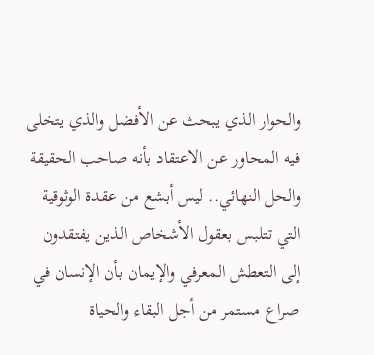والحوار الذي يبحث عن الأفضل والذي يتخلى فيه المحاور عن الاعتقاد بأنه صاحب الحقيقة والحل النهائي.. ليس أبشع من عقدة الوثوقية التي تتلبس بعقول الأشخاص الذين يفتقدون إلى التعطش المعرفي والإيمان بأن الإنسان في صراع مستمر من أجل البقاء والحياة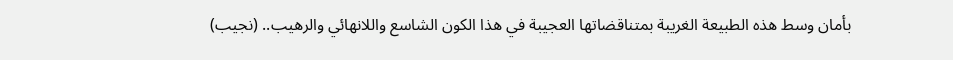بأمان وسط هذه الطبيعة الغريبة بمتناقضاتها العجيبة في هذا الكون الشاسع واللانهائي والرهيب.. (نجيب)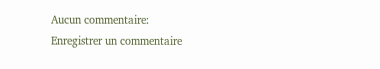Aucun commentaire:
Enregistrer un commentaire